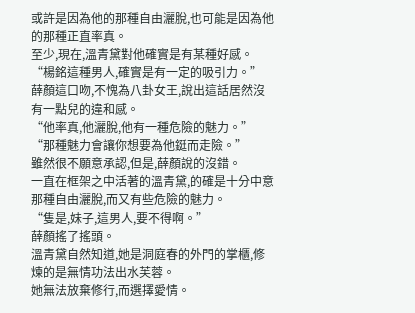或許是因為他的那種自由灑脫,也可能是因為他的那種正直率真。
至少,現在,溫青黛對他確實是有某種好感。
“楊銘這種男人,確實是有一定的吸引力。”
薛顏這口吻,不愧為八卦女王,說出這話居然沒有一點兒的違和感。
“他率真,他灑脫,他有一種危險的魅力。”
“那種魅力會讓你想要為他鋌而走險。”
雖然很不願意承認,但是,薛顏說的沒錯。
一直在框架之中活著的溫青黛,的確是十分中意那種自由灑脫,而又有些危險的魅力。
“隻是,妹子,這男人,要不得啊。”
薛顏搖了搖頭。
溫青黛自然知道,她是洞庭春的外門的掌櫃,修煉的是無情功法出水芙蓉。
她無法放棄修行,而選擇愛情。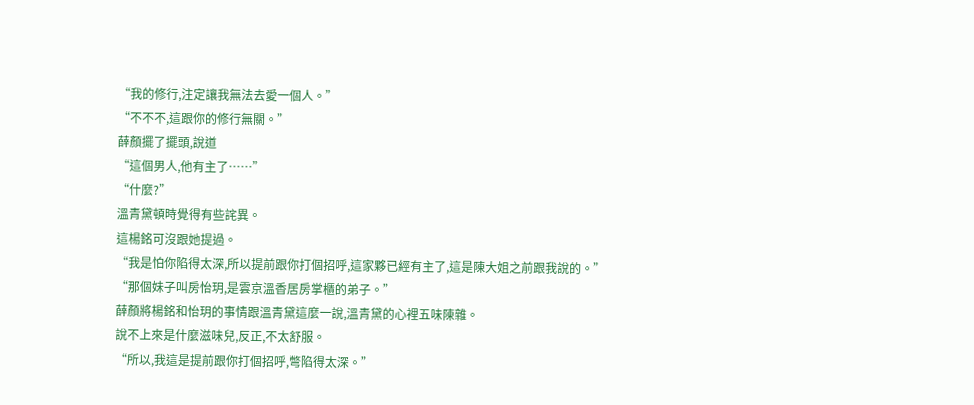“我的修行,注定讓我無法去愛一個人。”
“不不不,這跟你的修行無關。”
薛顏擺了擺頭,說道
“這個男人,他有主了……”
“什麼?”
溫青黛頓時覺得有些詫異。
這楊銘可沒跟她提過。
“我是怕你陷得太深,所以提前跟你打個招呼,這家夥已經有主了,這是陳大姐之前跟我說的。”
“那個妹子叫房怡玥,是雲京溫香居房掌櫃的弟子。”
薛顏將楊銘和怡玥的事情跟溫青黛這麼一說,溫青黛的心裡五味陳雜。
說不上來是什麼滋味兒,反正,不太舒服。
“所以,我這是提前跟你打個招呼,彆陷得太深。”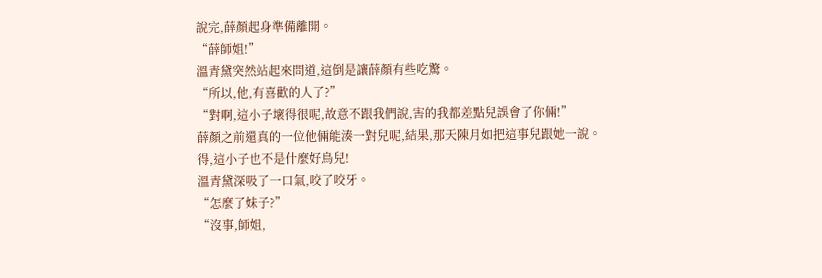說完,薛顏起身準備離開。
“薛師姐!”
溫青黛突然站起來問道,這倒是讓薛顏有些吃驚。
“所以,他,有喜歡的人了?”
“對啊,這小子壞得很呢,故意不跟我們說,害的我都差點兒誤會了你倆!”
薛顏之前還真的一位他倆能湊一對兒呢,結果,那天陳月如把這事兒跟她一說。
得,這小子也不是什麼好鳥兒!
溫青黛深吸了一口氣,咬了咬牙。
“怎麼了妹子?”
“沒事,師姐,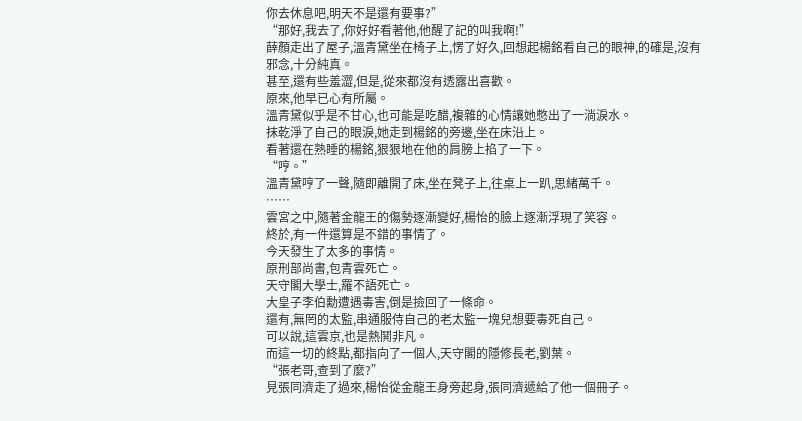你去休息吧,明天不是還有要事?”
“那好,我去了,你好好看著他,他醒了記的叫我啊!”
薛顏走出了屋子,溫青黛坐在椅子上,愣了好久,回想起楊銘看自己的眼神,的確是,沒有邪念,十分純真。
甚至,還有些羞澀,但是,從來都沒有透露出喜歡。
原來,他早已心有所屬。
溫青黛似乎是不甘心,也可能是吃醋,複雜的心情讓她憋出了一淌淚水。
抹乾淨了自己的眼淚,她走到楊銘的旁邊,坐在床沿上。
看著還在熟睡的楊銘,狠狠地在他的肩膀上掐了一下。
“哼。”
溫青黛哼了一聲,隨即離開了床,坐在凳子上,往桌上一趴,思緒萬千。
……
雲宮之中,隨著金龍王的傷勢逐漸變好,楊怡的臉上逐漸浮現了笑容。
終於,有一件還算是不錯的事情了。
今天發生了太多的事情。
原刑部尚書,包青雲死亡。
天守閣大學士,羅不語死亡。
大皇子李伯勳遭遇毒害,倒是撿回了一條命。
還有,無罔的太監,串通服侍自己的老太監一塊兒想要毒死自己。
可以說,這雲京,也是熱鬨非凡。
而這一切的終點,都指向了一個人,天守閣的隱修長老,劉葉。
“張老哥,查到了麼?”
見張同濟走了過來,楊怡從金龍王身旁起身,張同濟遞給了他一個冊子。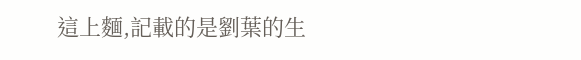這上麵,記載的是劉葉的生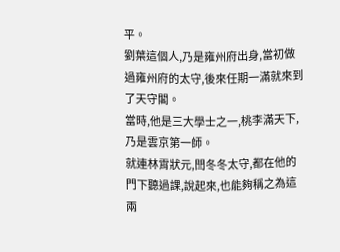平。
劉葉這個人,乃是雍州府出身,當初做過雍州府的太守,後來任期一滿就來到了天守閣。
當時,他是三大學士之一,桃李滿天下,乃是雲京第一師。
就連林霄狀元,閆冬冬太守,都在他的門下聽過課,說起來,也能夠稱之為這兩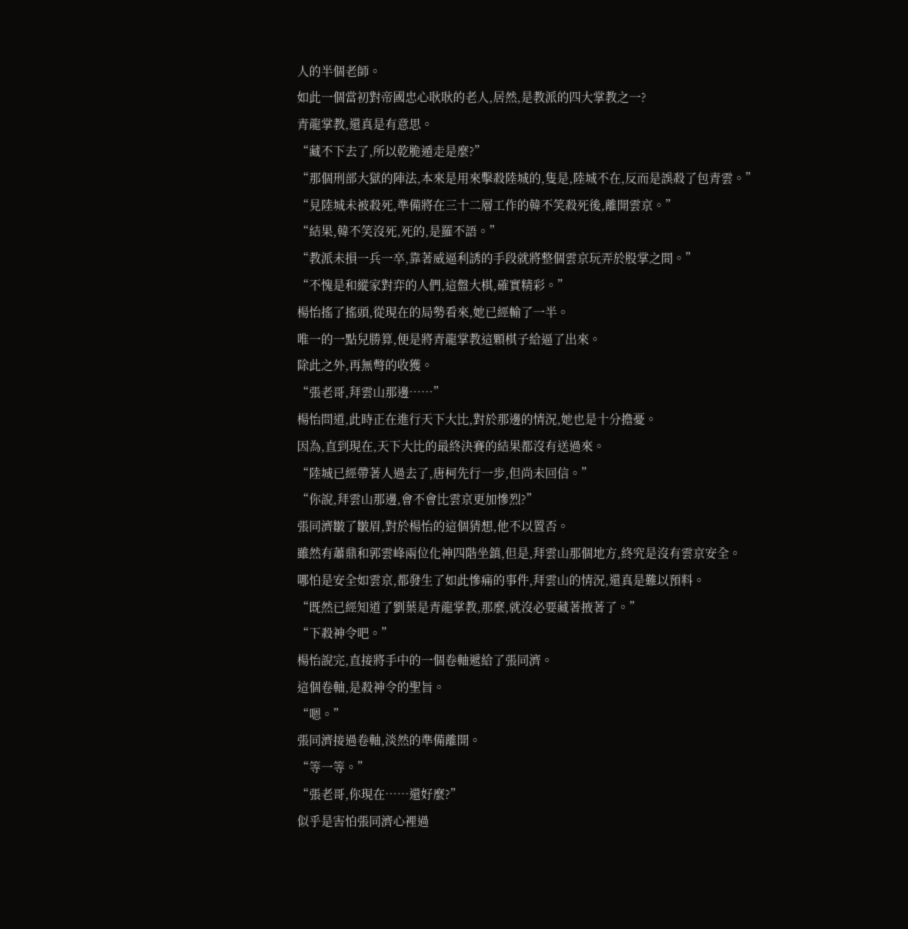人的半個老師。
如此一個當初對帝國忠心耿耿的老人,居然,是教派的四大掌教之一?
青龍掌教,還真是有意思。
“藏不下去了,所以乾脆遁走是麼?”
“那個刑部大獄的陣法,本來是用來擊殺陸城的,隻是,陸城不在,反而是誤殺了包青雲。”
“見陸城未被殺死,準備將在三十二層工作的韓不笑殺死後,離開雲京。”
“結果,韓不笑沒死,死的,是羅不語。”
“教派未損一兵一卒,靠著威逼利誘的手段就將整個雲京玩弄於股掌之間。”
“不愧是和縱家對弈的人們,這盤大棋,確實精彩。”
楊怡搖了搖頭,從現在的局勢看來,她已經輸了一半。
唯一的一點兒勝算,便是將青龍掌教這顆棋子給逼了出來。
除此之外,再無彆的收獲。
“張老哥,拜雲山那邊……”
楊怡問道,此時正在進行天下大比,對於那邊的情況,她也是十分擔憂。
因為,直到現在,天下大比的最終決賽的結果都沒有送過來。
“陸城已經帶著人過去了,唐柯先行一步,但尚未回信。”
“你說,拜雲山那邊,會不會比雲京更加慘烈?”
張同濟皺了皺眉,對於楊怡的這個猜想,他不以置否。
雖然有蕭鼎和郭雲峰兩位化神四階坐鎮,但是,拜雲山那個地方,終究是沒有雲京安全。
哪怕是安全如雲京,都發生了如此慘痛的事件,拜雲山的情況,還真是難以預料。
“既然已經知道了劉葉是青龍掌教,那麼,就沒必要藏著掖著了。”
“下殺神令吧。”
楊怡說完,直接將手中的一個卷軸遞給了張同濟。
這個卷軸,是殺神令的聖旨。
“嗯。”
張同濟接過卷軸,淡然的準備離開。
“等一等。”
“張老哥,你現在……還好麼?”
似乎是害怕張同濟心裡過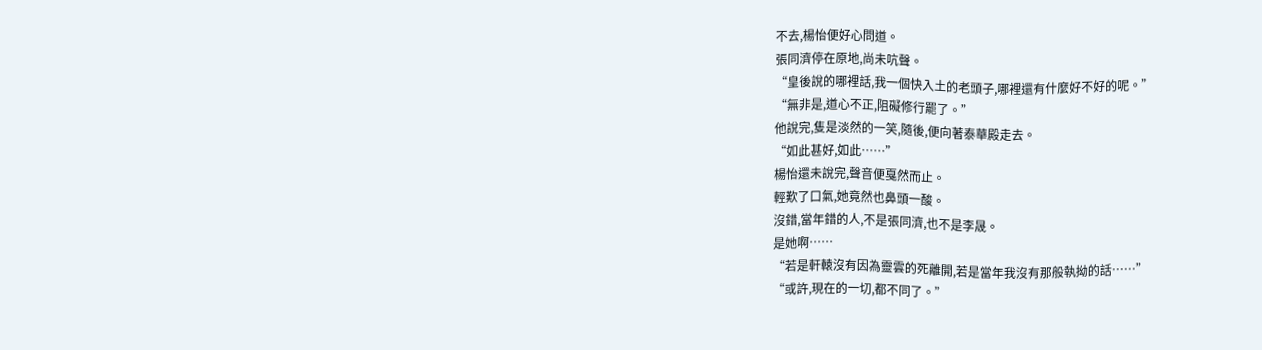不去,楊怡便好心問道。
張同濟停在原地,尚未吭聲。
“皇後說的哪裡話,我一個快入土的老頭子,哪裡還有什麼好不好的呢。”
“無非是,道心不正,阻礙修行罷了。”
他說完,隻是淡然的一笑,隨後,便向著泰華殿走去。
“如此甚好,如此……”
楊怡還未說完,聲音便戛然而止。
輕歎了口氣,她竟然也鼻頭一酸。
沒錯,當年錯的人,不是張同濟,也不是李晟。
是她啊……
“若是軒轅沒有因為靈雲的死離開,若是當年我沒有那般執拗的話……”
“或許,現在的一切,都不同了。”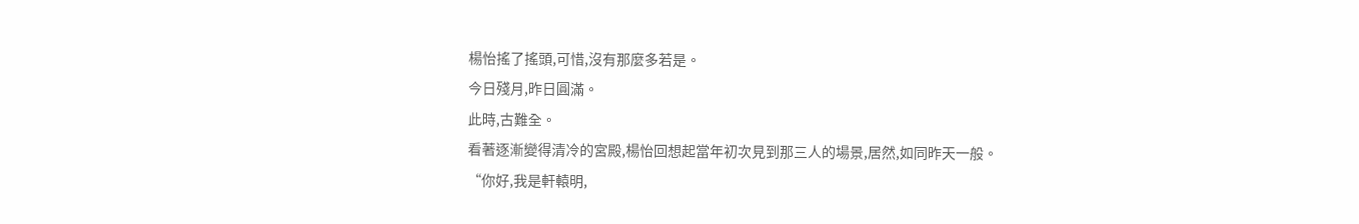楊怡搖了搖頭,可惜,沒有那麼多若是。
今日殘月,昨日圓滿。
此時,古難全。
看著逐漸變得清冷的宮殿,楊怡回想起當年初次見到那三人的場景,居然,如同昨天一般。
“你好,我是軒轅明,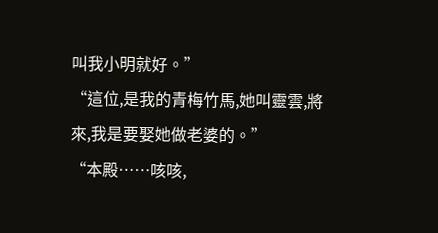叫我小明就好。”
“這位,是我的青梅竹馬,她叫靈雲,將來,我是要娶她做老婆的。”
“本殿……咳咳,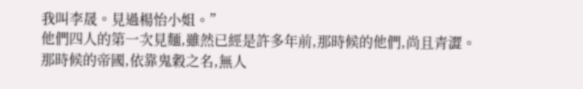我叫李晟。見過楊怡小姐。”
他們四人的第一次見麵,雖然已經是許多年前,那時候的他們,尚且青澀。
那時候的帝國,依靠鬼穀之名,無人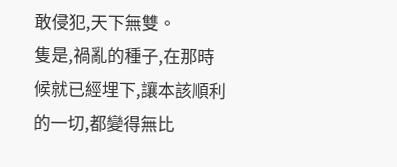敢侵犯,天下無雙。
隻是,禍亂的種子,在那時候就已經埋下,讓本該順利的一切,都變得無比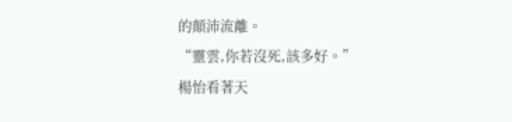的顛沛流離。
“靈雲,你若沒死,該多好。”
楊怡看著天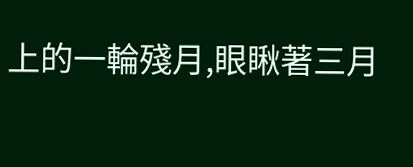上的一輪殘月,眼瞅著三月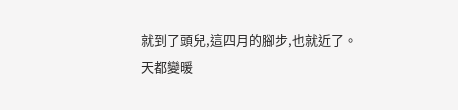就到了頭兒,這四月的腳步,也就近了。
天都變暖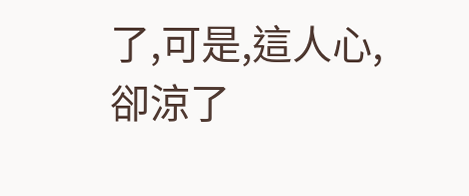了,可是,這人心,卻涼了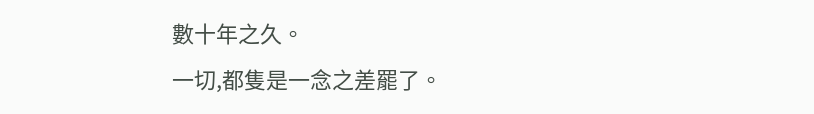數十年之久。
一切,都隻是一念之差罷了。